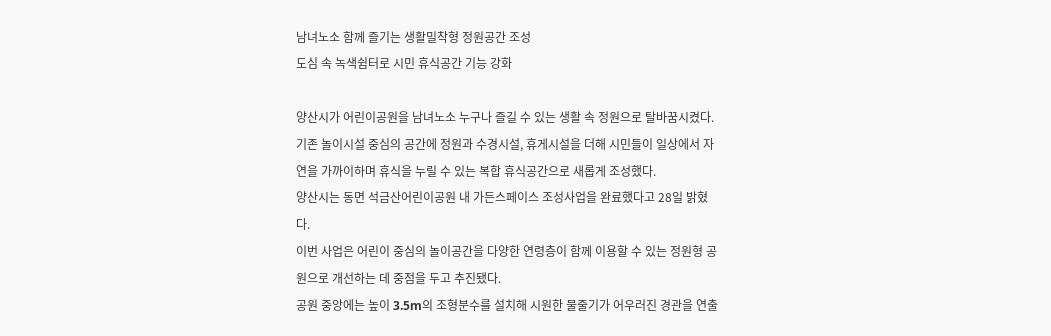남녀노소 함께 즐기는 생활밀착형 정원공간 조성
도심 속 녹색쉼터로 시민 휴식공간 기능 강화

양산시가 어린이공원을 남녀노소 누구나 즐길 수 있는 생활 속 정원으로 탈바꿈시켰다. 기존 놀이시설 중심의 공간에 정원과 수경시설, 휴게시설을 더해 시민들이 일상에서 자연을 가까이하며 휴식을 누릴 수 있는 복합 휴식공간으로 새롭게 조성했다.
양산시는 동면 석금산어린이공원 내 가든스페이스 조성사업을 완료했다고 28일 밝혔다.
이번 사업은 어린이 중심의 놀이공간을 다양한 연령층이 함께 이용할 수 있는 정원형 공원으로 개선하는 데 중점을 두고 추진됐다.
공원 중앙에는 높이 3.5m의 조형분수를 설치해 시원한 물줄기가 어우러진 경관을 연출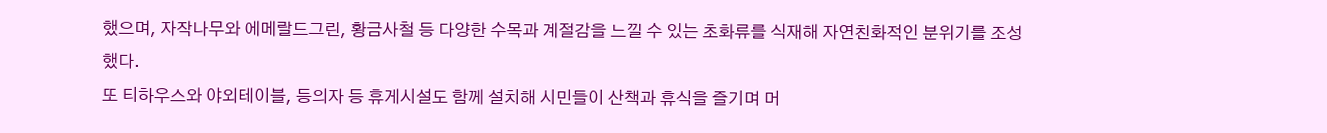했으며, 자작나무와 에메랄드그린, 황금사철 등 다양한 수목과 계절감을 느낄 수 있는 초화류를 식재해 자연친화적인 분위기를 조성했다.
또 티하우스와 야외테이블, 등의자 등 휴게시설도 함께 설치해 시민들이 산책과 휴식을 즐기며 머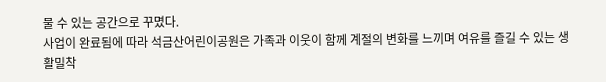물 수 있는 공간으로 꾸몄다.
사업이 완료됨에 따라 석금산어린이공원은 가족과 이웃이 함께 계절의 변화를 느끼며 여유를 즐길 수 있는 생활밀착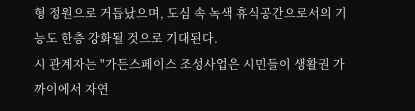형 정원으로 거듭났으며, 도심 속 녹색 휴식공간으로서의 기능도 한층 강화될 것으로 기대된다.
시 관계자는 "가든스페이스 조성사업은 시민들이 생활권 가까이에서 자연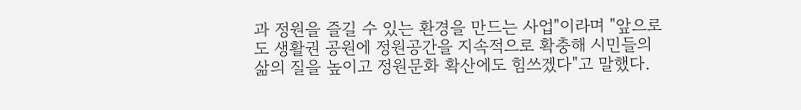과 정원을 즐길 수 있는 환경을 만드는 사업"이라며 "앞으로도 생활권 공원에 정원공간을 지속적으로 확충해 시민들의 삶의 질을 높이고 정원문화 확산에도 힘쓰겠다"고 말했다.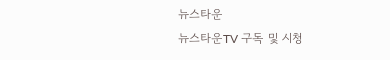뉴스타운
뉴스타운TV 구독 및 시청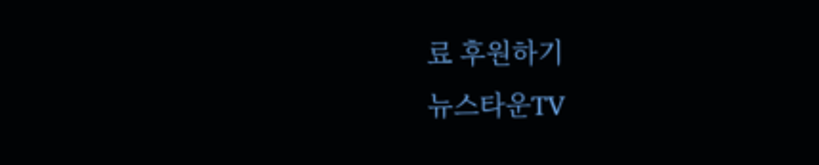료 후원하기
뉴스타운TV